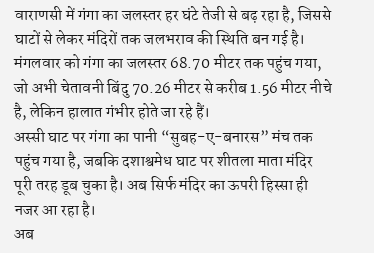वाराणसी में गंगा का जलस्तर हर घंटे तेजी से बढ़ रहा है, जिससे घाटों से लेकर मंदिरों तक जलभराव की स्थिति बन गई है। मंगलवार को गंगा का जलस्तर 68.70 मीटर तक पहुंच गया, जो अभी चेतावनी बिंदु 70.26 मीटर से करीब 1.56 मीटर नीचे है, लेकिन हालात गंभीर होते जा रहे हैं।
अस्सी घाट पर गंगा का पानी “सुबह-ए-बनारस” मंच तक पहुंच गया है, जबकि दशाश्वमेध घाट पर शीतला माता मंदिर पूरी तरह डूब चुका है। अब सिर्फ मंदिर का ऊपरी हिस्सा ही नजर आ रहा है।
अब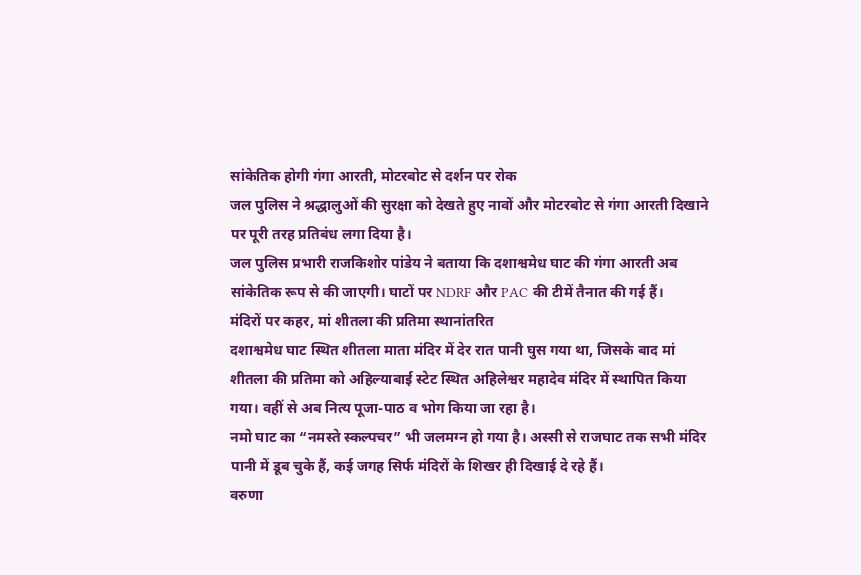सांकेतिक होगी गंगा आरती, मोटरबोट से दर्शन पर रोक
जल पुलिस ने श्रद्धालुओं की सुरक्षा को देखते हुए नावों और मोटरबोट से गंगा आरती दिखाने पर पूरी तरह प्रतिबंध लगा दिया है।
जल पुलिस प्रभारी राजकिशोर पांडेय ने बताया कि दशाश्वमेध घाट की गंगा आरती अब सांकेतिक रूप से की जाएगी। घाटों पर NDRF और PAC की टीमें तैनात की गई हैं।
मंदिरों पर कहर, मां शीतला की प्रतिमा स्थानांतरित
दशाश्वमेध घाट स्थित शीतला माता मंदिर में देर रात पानी घुस गया था, जिसके बाद मां शीतला की प्रतिमा को अहिल्याबाई स्टेट स्थित अहिलेश्वर महादेव मंदिर में स्थापित किया गया। वहीं से अब नित्य पूजा-पाठ व भोग किया जा रहा है।
नमो घाट का “नमस्ते स्कल्पचर” भी जलमग्न हो गया है। अस्सी से राजघाट तक सभी मंदिर पानी में डूब चुके हैं, कई जगह सिर्फ मंदिरों के शिखर ही दिखाई दे रहे हैं।
वरुणा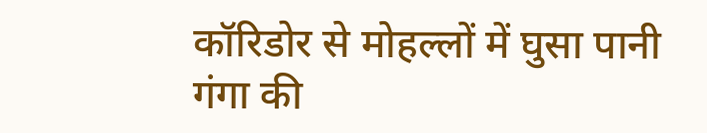कॉरिडोर से मोहल्लों में घुसा पानी
गंगा की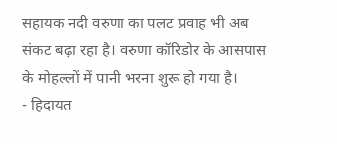सहायक नदी वरुणा का पलट प्रवाह भी अब संकट बढ़ा रहा है। वरुणा कॉरिडोर के आसपास के मोहल्लों में पानी भरना शुरू हो गया है।
- हिदायत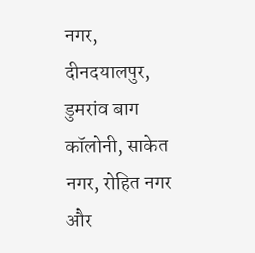नगर, दीनदयालपुर, डुमरांव बाग कॉलोनी, साकेत नगर, रोहित नगर और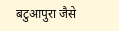बटुआपुरा जैसे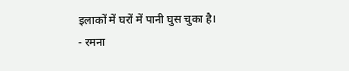इलाकों में घरों में पानी घुस चुका है।
- रमना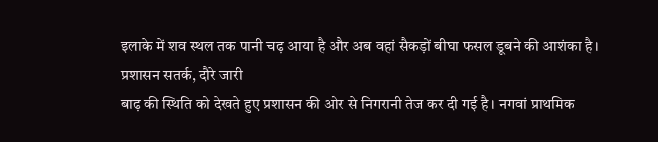इलाके में शव स्थल तक पानी चढ़ आया है और अब वहां सैकड़ों बीघा फसल डूबने की आशंका है।
प्रशासन सतर्क, दौरे जारी
बाढ़ की स्थिति को देखते हुए प्रशासन की ओर से निगरानी तेज कर दी गई है। नगवां प्राथमिक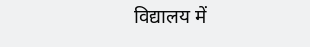विद्यालय में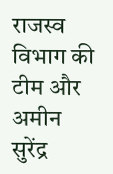राजस्व विभाग की टीम और अमीन सुरेंद्र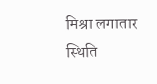मिश्रा लगातार स्थिति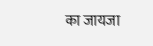का जायजा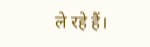ले रहे हैं।